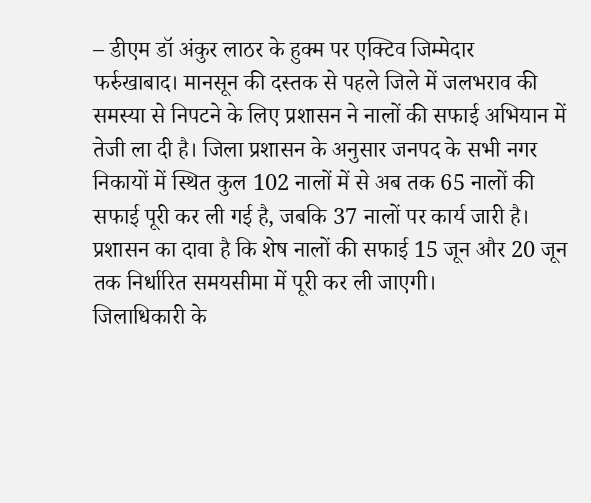– डीएम डॉ अंकुर लाठर के हुक्म पर एक्टिव जिम्मेदार
फर्रुखाबाद। मानसून की दस्तक से पहले जिले में जलभराव की समस्या से निपटने के लिए प्रशासन ने नालों की सफाई अभियान में तेजी ला दी है। जिला प्रशासन के अनुसार जनपद के सभी नगर निकायों में स्थित कुल 102 नालों में से अब तक 65 नालों की सफाई पूरी कर ली गई है, जबकि 37 नालों पर कार्य जारी है। प्रशासन का दावा है कि शेष नालों की सफाई 15 जून और 20 जून तक निर्धारित समयसीमा में पूरी कर ली जाएगी।
जिलाधिकारी के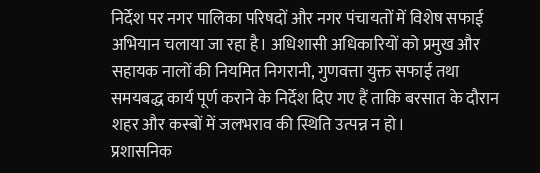निर्देश पर नगर पालिका परिषदों और नगर पंचायतों में विशेष सफाई अभियान चलाया जा रहा है। अधिशासी अधिकारियों को प्रमुख और सहायक नालों की नियमित निगरानी, गुणवत्ता युक्त सफाई तथा समयबद्ध कार्य पूर्ण कराने के निर्देश दिए गए हैं ताकि बरसात के दौरान शहर और कस्बों में जलभराव की स्थिति उत्पन्न न हो।
प्रशासनिक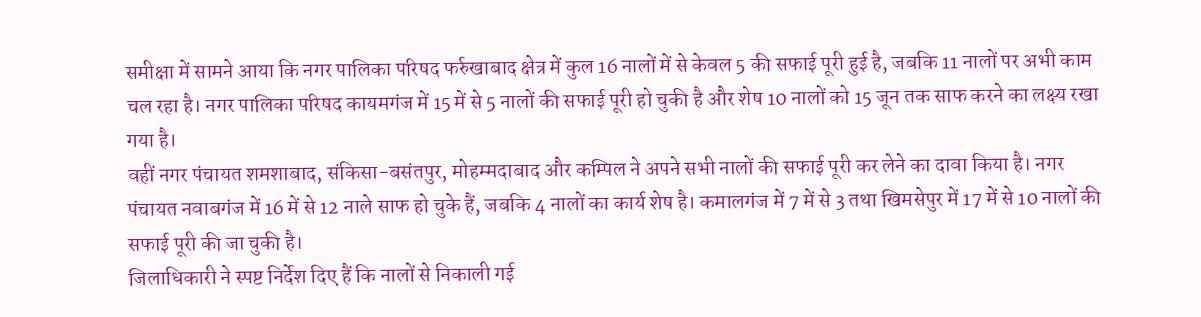समीक्षा में सामने आया कि नगर पालिका परिषद फर्रुखाबाद क्षेत्र में कुल 16 नालों में से केवल 5 की सफाई पूरी हुई है, जबकि 11 नालों पर अभी काम चल रहा है। नगर पालिका परिषद कायमगंज में 15 में से 5 नालों की सफाई पूरी हो चुकी है और शेष 10 नालों को 15 जून तक साफ करने का लक्ष्य रखा गया है।
वहीं नगर पंचायत शमशाबाद, संकिसा-बसंतपुर, मोहम्मदाबाद और कम्पिल ने अपने सभी नालों की सफाई पूरी कर लेने का दावा किया है। नगर पंचायत नवाबगंज में 16 में से 12 नाले साफ हो चुके हैं, जबकि 4 नालों का कार्य शेष है। कमालगंज में 7 में से 3 तथा खिमसेपुर में 17 में से 10 नालों की सफाई पूरी की जा चुकी है।
जिलाधिकारी ने स्पष्ट निर्देश दिए हैं कि नालों से निकाली गई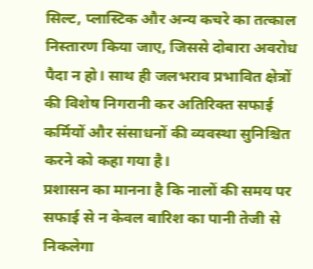सिल्ट, प्लास्टिक और अन्य कचरे का तत्काल निस्तारण किया जाए, जिससे दोबारा अवरोध पैदा न हो। साथ ही जलभराव प्रभावित क्षेत्रों की विशेष निगरानी कर अतिरिक्त सफाई कर्मियों और संसाधनों की व्यवस्था सुनिश्चित करने को कहा गया है।
प्रशासन का मानना है कि नालों की समय पर सफाई से न केवल बारिश का पानी तेजी से निकलेगा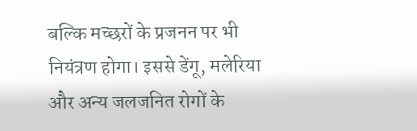बल्कि मच्छरों के प्रजनन पर भी नियंत्रण होगा। इससे डेंगू, मलेरिया और अन्य जलजनित रोगों के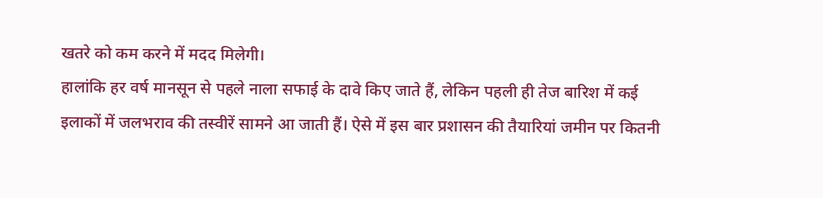खतरे को कम करने में मदद मिलेगी।
हालांकि हर वर्ष मानसून से पहले नाला सफाई के दावे किए जाते हैं, लेकिन पहली ही तेज बारिश में कई इलाकों में जलभराव की तस्वीरें सामने आ जाती हैं। ऐसे में इस बार प्रशासन की तैयारियां जमीन पर कितनी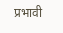प्रभावी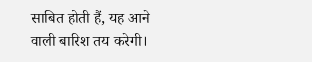साबित होती हैं, यह आने वाली बारिश तय करेगी।